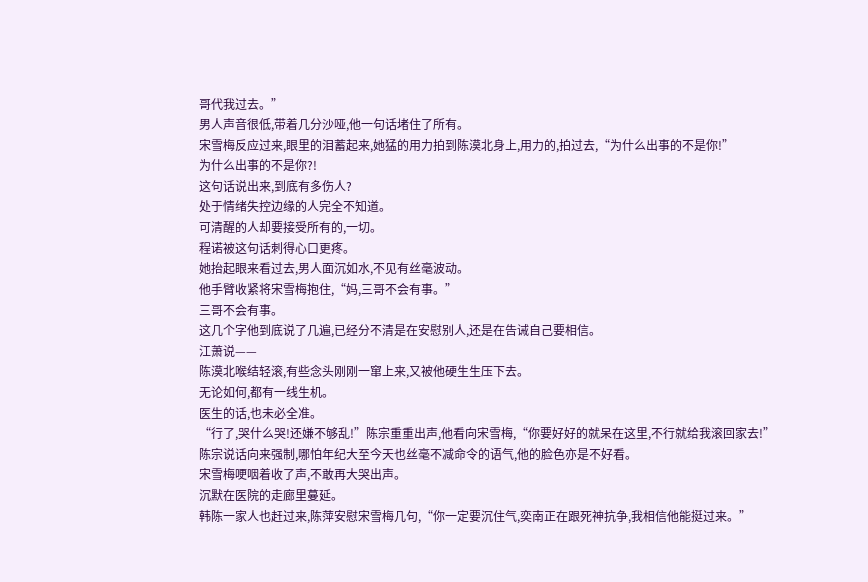哥代我过去。”
男人声音很低,带着几分沙哑,他一句话堵住了所有。
宋雪梅反应过来,眼里的泪蓄起来,她猛的用力拍到陈漠北身上,用力的,拍过去,“为什么出事的不是你!”
为什么出事的不是你?!
这句话说出来,到底有多伤人?
处于情绪失控边缘的人完全不知道。
可清醒的人却要接受所有的,一切。
程诺被这句话刺得心口更疼。
她抬起眼来看过去,男人面沉如水,不见有丝毫波动。
他手臂收紧将宋雪梅抱住,“妈,三哥不会有事。”
三哥不会有事。
这几个字他到底说了几遍,已经分不清是在安慰别人,还是在告诫自己要相信。
江萧说——
陈漠北喉结轻滚,有些念头刚刚一窜上来,又被他硬生生压下去。
无论如何,都有一线生机。
医生的话,也未必全准。
“行了,哭什么哭!还嫌不够乱!”陈宗重重出声,他看向宋雪梅,“你要好好的就呆在这里,不行就给我滚回家去!”
陈宗说话向来强制,哪怕年纪大至今天也丝毫不减命令的语气,他的脸色亦是不好看。
宋雪梅哽咽着收了声,不敢再大哭出声。
沉默在医院的走廊里蔓延。
韩陈一家人也赶过来,陈萍安慰宋雪梅几句,“你一定要沉住气,奕南正在跟死神抗争,我相信他能挺过来。”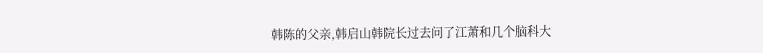韩陈的父亲,韩启山韩院长过去问了江萧和几个脑科大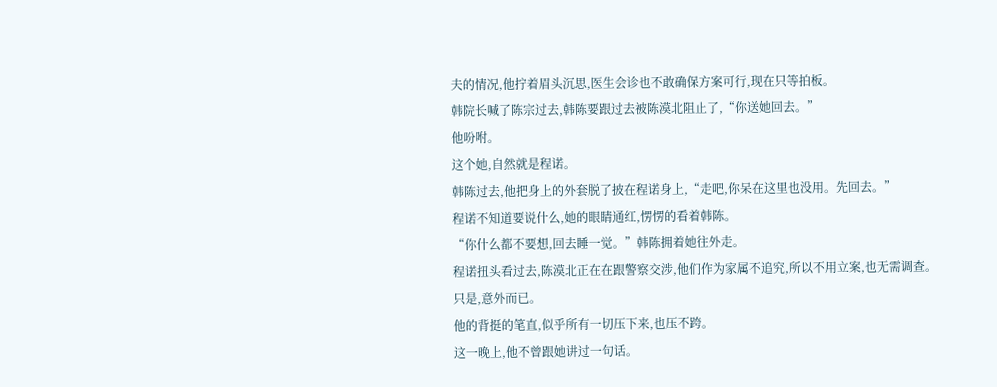夫的情况,他拧着眉头沉思,医生会诊也不敢确保方案可行,现在只等拍板。
韩院长喊了陈宗过去,韩陈要跟过去被陈漠北阻止了,“你送她回去。”
他吩咐。
这个她,自然就是程诺。
韩陈过去,他把身上的外套脱了披在程诺身上,“走吧,你呆在这里也没用。先回去。”
程诺不知道要说什么,她的眼睛通红,愣愣的看着韩陈。
“你什么都不要想,回去睡一觉。”韩陈拥着她往外走。
程诺扭头看过去,陈漠北正在在跟警察交涉,他们作为家属不追究,所以不用立案,也无需调查。
只是,意外而已。
他的背挺的笔直,似乎所有一切压下来,也压不跨。
这一晚上,他不曾跟她讲过一句话。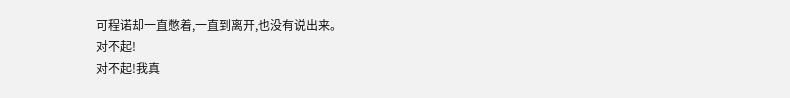可程诺却一直憋着,一直到离开,也没有说出来。
对不起!
对不起!我真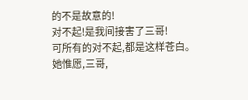的不是故意的!
对不起!是我间接害了三哥!
可所有的对不起,都是这样苍白。
她惟愿,三哥,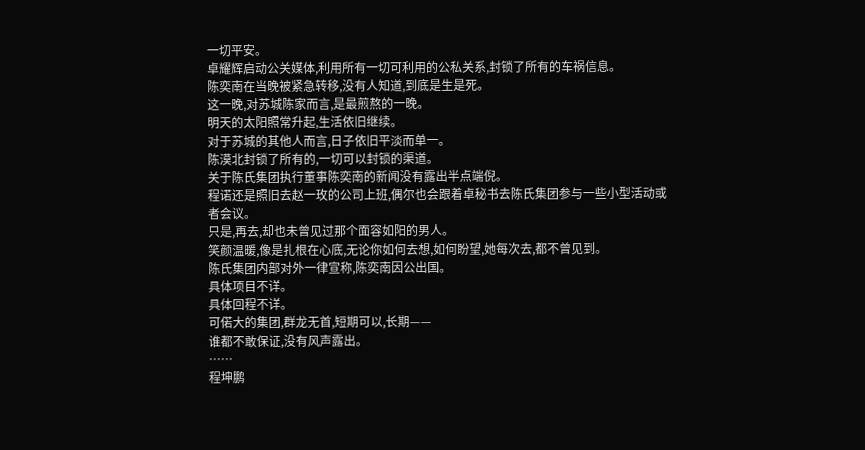一切平安。
卓耀辉启动公关媒体,利用所有一切可利用的公私关系,封锁了所有的车祸信息。
陈奕南在当晚被紧急转移,没有人知道,到底是生是死。
这一晚,对苏城陈家而言,是最煎熬的一晚。
明天的太阳照常升起,生活依旧继续。
对于苏城的其他人而言,日子依旧平淡而单一。
陈漠北封锁了所有的,一切可以封锁的渠道。
关于陈氏集团执行董事陈奕南的新闻没有露出半点端倪。
程诺还是照旧去赵一玫的公司上班,偶尔也会跟着卓秘书去陈氏集团参与一些小型活动或者会议。
只是,再去,却也未曾见过那个面容如阳的男人。
笑颜温暖,像是扎根在心底,无论你如何去想,如何盼望,她每次去,都不曾见到。
陈氏集团内部对外一律宣称,陈奕南因公出国。
具体项目不详。
具体回程不详。
可偌大的集团,群龙无首,短期可以,长期——
谁都不敢保证,没有风声露出。
……
程坤鹏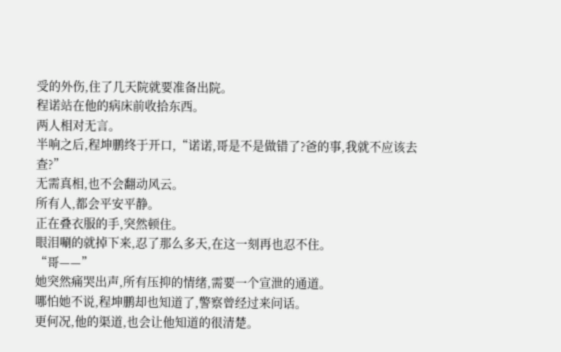受的外伤,住了几天院就要准备出院。
程诺站在他的病床前收拾东西。
两人相对无言。
半响之后,程坤鹏终于开口,“诺诺,哥是不是做错了?爸的事,我就不应该去查?”
无需真相,也不会翻动风云。
所有人,都会平安平静。
正在叠衣服的手,突然顿住。
眼泪唰的就掉下来,忍了那么多天,在这一刻再也忍不住。
“哥——”
她突然痛哭出声,所有压抑的情绪,需要一个宣泄的通道。
哪怕她不说,程坤鹏却也知道了,警察曾经过来问话。
更何况,他的渠道,也会让他知道的很清楚。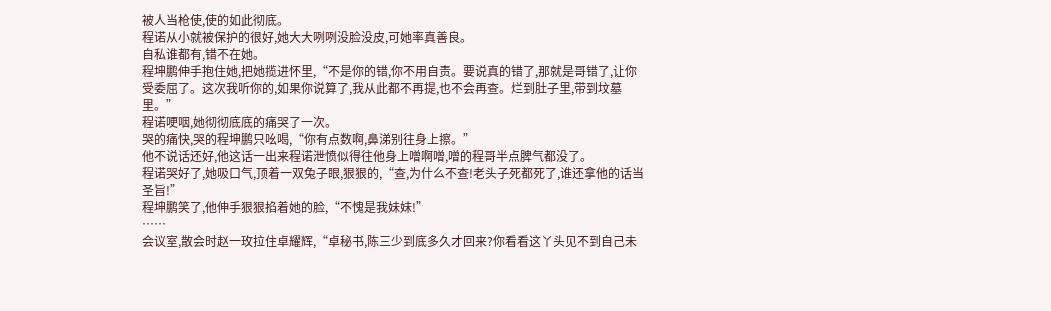被人当枪使,使的如此彻底。
程诺从小就被保护的很好,她大大咧咧没脸没皮,可她率真善良。
自私谁都有,错不在她。
程坤鹏伸手抱住她,把她揽进怀里,“不是你的错,你不用自责。要说真的错了,那就是哥错了,让你受委屈了。这次我听你的,如果你说算了,我从此都不再提,也不会再查。烂到肚子里,带到坟墓里。”
程诺哽咽,她彻彻底底的痛哭了一次。
哭的痛快,哭的程坤鹏只吆喝,“你有点数啊,鼻涕别往身上擦。”
他不说话还好,他这话一出来程诺泄愤似得往他身上噌啊噌,噌的程哥半点脾气都没了。
程诺哭好了,她吸口气,顶着一双兔子眼,狠狠的,“查,为什么不查!老头子死都死了,谁还拿他的话当圣旨!”
程坤鹏笑了,他伸手狠狠掐着她的脸,“不愧是我妹妹!”
……
会议室,散会时赵一玫拉住卓耀辉,“卓秘书,陈三少到底多久才回来?你看看这丫头见不到自己未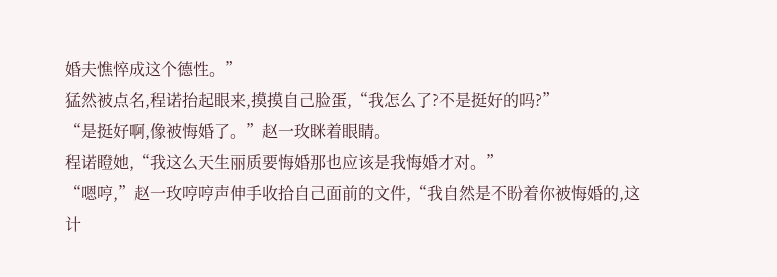婚夫憔悴成这个德性。”
猛然被点名,程诺抬起眼来,摸摸自己脸蛋,“我怎么了?不是挺好的吗?”
“是挺好啊,像被悔婚了。”赵一玫眯着眼睛。
程诺瞪她,“我这么天生丽质要悔婚那也应该是我悔婚才对。”
“嗯哼,”赵一玫哼哼声伸手收拾自己面前的文件,“我自然是不盼着你被悔婚的,这计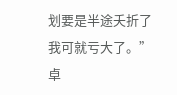划要是半途夭折了我可就亏大了。”
卓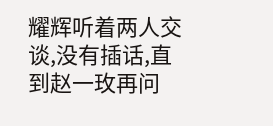耀辉听着两人交谈,没有插话,直到赵一玫再问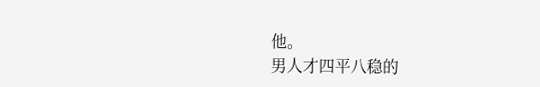他。
男人才四平八稳的